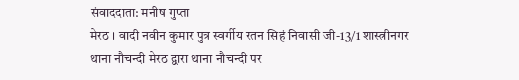संवाददाता: मनीष गुप्ता
मेरठ । वादी नवीन कुमार पुत्र स्वर्गीय रतन सिहं निवासी जी-13/1 शास्त्रीनगर थाना नौचन्दी मेरठ द्वारा थाना नौचन्दी पर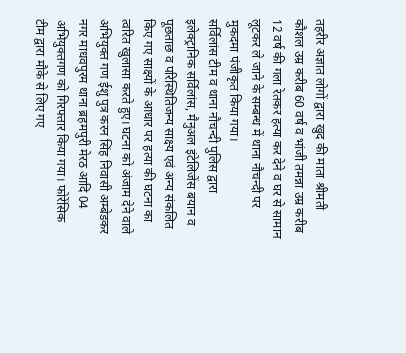तहरीर अज्ञात लोगों द्वारा खुद की माता श्रीमती कौशल उम्र करीब 60 वर्ष व भांजी तमन्ना उम्र करीब 12 वर्ष की गला रेतकर हत्या कर देने व घर से सामान लूटकर ले जाने के सम्बन्ध में थाना नौचन्दी पर मुकदमा पंजीकृत किया गया।
सर्विलांस टीम व थाना नौचन्दी पुलिस द्वारा इलेक्ट्रानिक सर्विलांस, मैनुअल इंटेलिजेंस बयान व पूछताछ व परिस्थितिजन्य साक्ष्य एवं अन्य संकलित किए गए साक्ष्यों के आधार पर हत्या की घटना का त्वरित खुलासा करते हुए। घटना को अंजाम देने वाले अभियुक्त गण ईशु पुत्र करन सिंह निवासी अम्बेडकर नगर माधवपुरम थाना ब्रहमपुरी मेरठ आदि 04 अभियुक्तगण को गिरफ्तार किया गया। फोरेंसिक टीम द्वारा मौके से लिए गए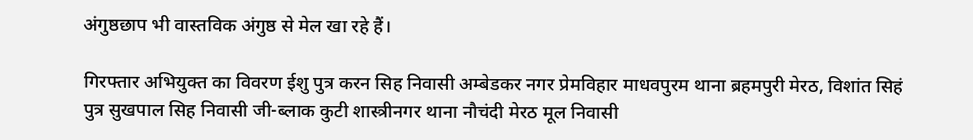अंगुष्ठछाप भी वास्तविक अंगुष्ठ से मेल खा रहे हैं।

गिरफ्तार अभियुक्त का विवरण ईशु पुत्र करन सिह निवासी अम्बेडकर नगर प्रेमविहार माधवपुरम थाना ब्रहमपुरी मेरठ, विशांत सिहं पुत्र सुखपाल सिह निवासी जी-ब्लाक कुटी शास्त्रीनगर थाना नौचंदी मेरठ मूल निवासी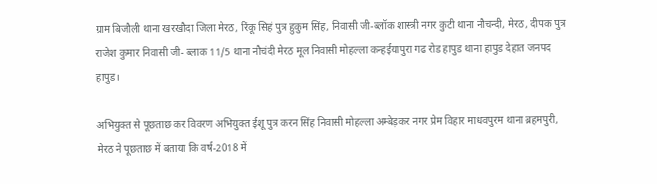ग्राम बिजौली थाना खरखौदा जिला मेरठ, रिंकू सिहं पुत्र हुकुम सिंह, निवासी जी-ब्लॉक शास्त्री नगर कुटी थाना नौचन्दी, मेरठ, दीपक पुत्र राजेश कुमार निवासी जी- ब्लाक 11/5 थाना नौचंदी मेरठ मूल निवासी मोहल्ला कन्हईयापुरा गढ रोड हापुड थाना हापुड देहात जनपद हापुड।

अभियुक्त से पूछताछ कर विवरण अभियुक्त ईशू पुत्र करन सिंह निवासी मोहल्ला अम्बेड़कर नगर प्रेम विहार माधवपुरम थाना ब्रहमपुरी, मेरठ ने पूछताछ में बताया कि वर्ष-2018 में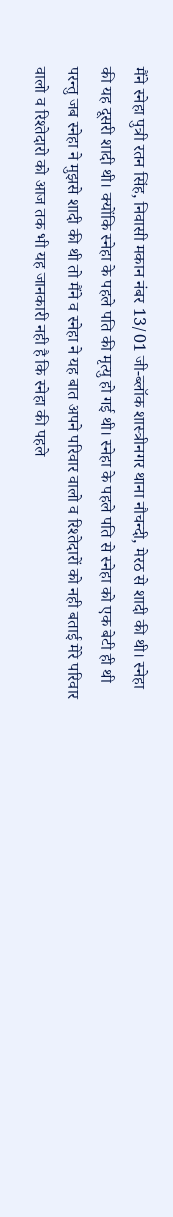मैंने स्नेहा पुत्री रतन सिंह, निवासी मकान नंबर 13/01 जी-ब्लॉक शास्त्रीनगर थाना नौचन्दी, मेरठ से शादी की थी। स्नेहा की यह दूसरी शादी थी। क्योंकि स्नेहा के पहले पति की मृत्यु हो गई थी। स्नेहा के पहले पति से स्नेहा को एक बेटी ही थी परन्तु जब स्नेहा ने मुझसे शादी की थी तो मैंने व स्नेहा ने यह बात अपने परिवार वालो व रिश्तेदारों को नही बताई मेरे परिवार वालो व रिश्तेदारो को आज तक भी यह जानकारी नही है कि स्नेहा की पहले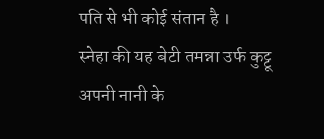पति से भी कोई संतान है ।
स्नेहा की यह बेटी तमन्ना उर्फ कुट्टू अपनी नानी के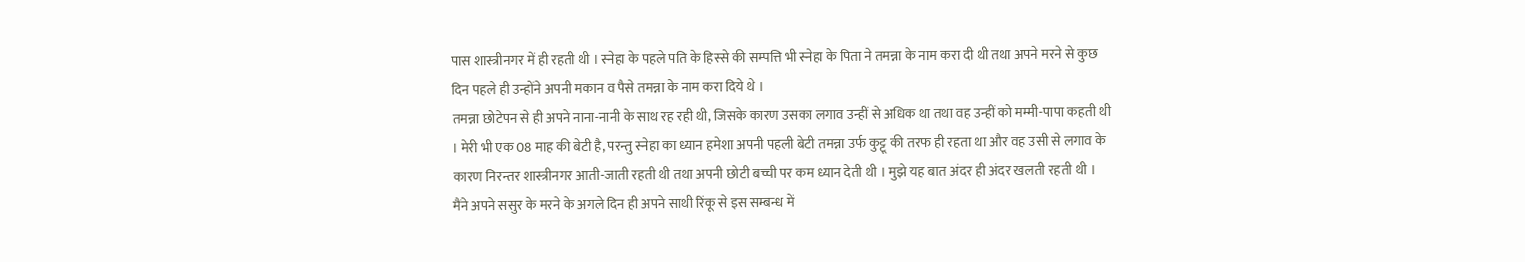पास शास्त्रीनगर में ही रहती थी । स्नेहा के पहले पति के हिस्से की सम्पत्ति भी स्नेहा के पिता ने तमन्ना के नाम करा दी थी तथा अपने मरने से कुछ दिन पहले ही उन्होंने अपनी मकान व पैसे तमन्ना के नाम करा दिये थे ।
तमन्ना छोटेपन से ही अपने नाना-नानी के साथ रह रही थी, जिसके कारण उसका लगाव उन्हीं से अधिक था तथा वह उन्हीं को मम्मी-पापा कहती थी । मेरी भी एक 08 माह की बेटी है, परन्तु स्नेहा का ध्यान हमेशा अपनी पहली बेटी तमन्ना उर्फ कुट्टू की तरफ ही रहता था और वह उसी से लगाव के कारण निरन्तर शास्त्रीनगर आती-जाती रहती थी तथा अपनी छोटी बच्ची पर कम ध्यान देती थी । मुझे यह बात अंदर ही अंदर खलती रहती थी ।
मैंने अपने ससुर के मरने के अगले दिन ही अपने साथी रिंकू से इस सम्बन्ध में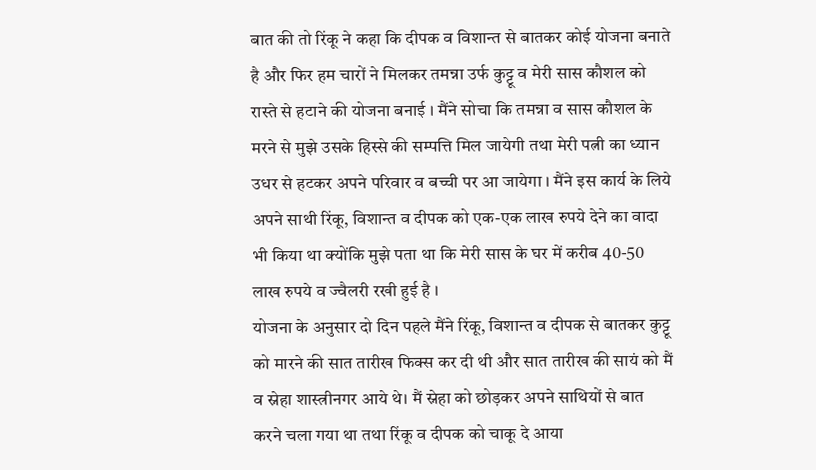बात की तो रिंकू ने कहा कि दीपक व विशान्त से बातकर कोई योजना बनाते है और फिर हम चारों ने मिलकर तमन्ना उर्फ कुट्टू व मेरी सास कौशल को रास्ते से हटाने की योजना बनाई । मैंने सोचा कि तमन्ना व सास कौशल के मरने से मुझे उसके हिस्से की सम्पत्ति मिल जायेगी तथा मेरी पत्नी का ध्यान उधर से हटकर अपने परिवार व बच्ची पर आ जायेगा । मैंने इस कार्य के लिये अपने साथी रिंकू, विशान्त व दीपक को एक-एक लाख रुपये देने का वादा भी किया था क्योंकि मुझे पता था कि मेरी सास के घर में करीब 40-50 लाख रुपये व ज्वैलरी रखी हुई है ।
योजना के अनुसार दो दिन पहले मैंने रिंकू, विशान्त व दीपक से बातकर कुट्टू को मारने की सात तारीख फिक्स कर दी थी और सात तारीख की सायं को मैं व स्नेहा शास्त्रीनगर आये थे। मैं स्नेहा को छोड़कर अपने साथियों से बात करने चला गया था तथा रिंकू व दीपक को चाकू दे आया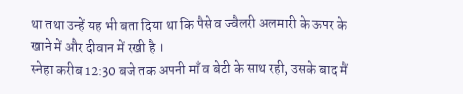था तथा उन्हें यह भी बता दिया था कि पैसे व ज्वैलरी अलमारी के ऊपर के खाने में और दीवान में रखी है ।
स्नेहा करीब 12:30 बजे तक अपनी माँ व बेटी के साथ रही, उसके बाद मैं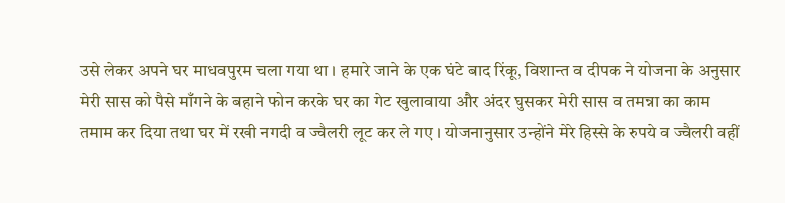उसे लेकर अपने घर माधवपुरम चला गया था । हमारे जाने के एक घंटे बाद रिंकू, विशान्त व दीपक ने योजना के अनुसार मेरी सास को पैसे माँगने के बहाने फोन करके घर का गेट खुलावाया और अंदर घुसकर मेरी सास व तमन्ना का काम तमाम कर दिया तथा घर में रखी नगदी व ज्वैलरी लूट कर ले गए । योजनानुसार उन्होंने मेरे हिस्से के रुपये व ज्वैलरी वहीं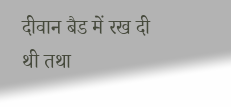दीवान बैड में रख दी थी तथा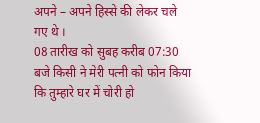अपने – अपने हिस्से की लेकर चले गए थे ।
08 तारीख को सुबह करीब 07:30 बजे किसी ने मेरी पत्नी को फोन किया कि तुम्हारे घर में चोरी हो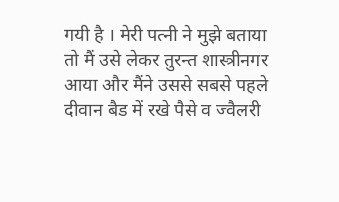गयी है । मेरी पत्नी ने मुझे बताया तो मैं उसे लेकर तुरन्त शास्त्रीनगर आया और मैंने उससे सबसे पहले दीवान बैड में रखे पैसे व ज्वैलरी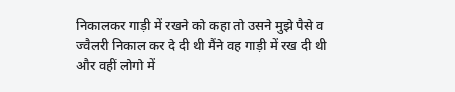निकालकर गाड़ी में रखने को कहा तो उसने मुझे पैसे व ज्वैलरी निकाल कर दे दी थी मैंने वह गाड़ी में रख दी थी और वहीं लोगो में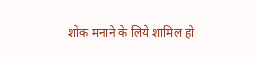शोक मनाने के लिये शामिल हो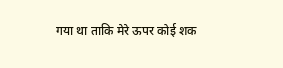गया था ताकि मेरे ऊपर कोई शक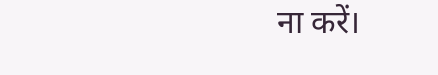ना करें।